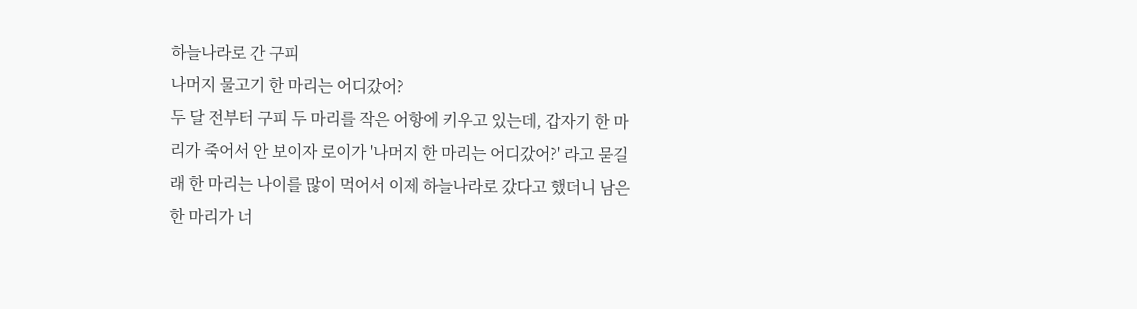하늘나라로 간 구피
나머지 물고기 한 마리는 어디갔어?
두 달 전부터 구피 두 마리를 작은 어항에 키우고 있는데, 갑자기 한 마리가 죽어서 안 보이자 로이가 '나머지 한 마리는 어디갔어?' 라고 묻길래 한 마리는 나이를 많이 먹어서 이제 하늘나라로 갔다고 했더니 남은 한 마리가 너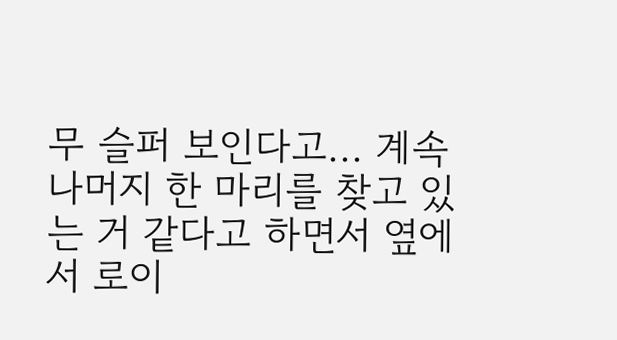무 슬퍼 보인다고... 계속 나머지 한 마리를 찾고 있는 거 같다고 하면서 옆에서 로이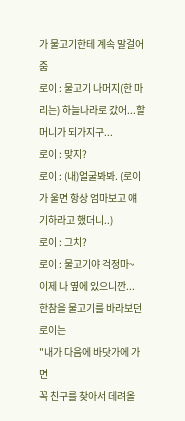가 물고기한테 계속 말걸어줌
로이 : 물고기 나머지(한 마리는) 하늘나라로 갔어...할머니가 되가지구...
로이 : 맞지?
로이 : (내)얼굴봐봐. (로이가 울면 항상 엄마보고 얘기하라고 했더니..)
로이 : 그치?
로이 : 물고기야 걱정마~ 이제 나 옆에 있으니깐...
한참을 물고기를 바라보던 로이는
"내가 다음에 바닷가에 가면
꼭 친구를 찾아서 데려올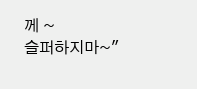께 ~
슬퍼하지마~"